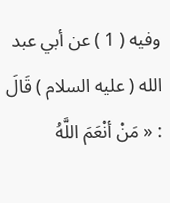وفيه ( 1 ) عن أبي عبد الله ( عليه السلام ) قَالَ : « مَنْ أنْعَمَ اللَّهُ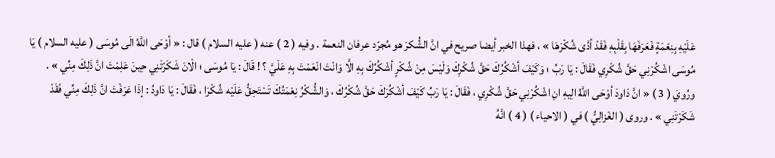عَلَيْهِ بِنِعْمَةٍ فَعَرَفَهَا بِقَلْبِهِ فَقَدْ أدَّى شُكْرَهَا » ، فهذا الخبر أيضا صريح في انَّ الشُّكرَ هو مُجرّد عرفان النعمة . وفيه ( 2 ) عنه ( عليه السلام ) قال : « أوْحَى اللَّهُ الَى مُوسَى ( عليه السلام ) يَا مُوسَى اشْكُرْنِي حَقَّ شُكْرِي فَقَالَ : يَا رَبِّ ؛ وَكَيْفَ أشْكُرُكَ حَقَّ شُكْرِكَ وَلَيْسَ مِنْ شُكْرٍ أشْكُرُكَ بِهِ الَّا وَانْتَ انْعَمْتَ بِهِ عَلَيَّ ؟ ! قَالَ : يَا مُوسَى ؛ الْانَ شَكَرْتَنِي حِينَ عَلِمْتَ انَّ ذَلِكَ مِنِّي » . ورُويَ ( 3 ) « انَّ دَاودَ أوْحَى اللَّهُ الِيهِ انِ اشْكُرْنِي حَقَّ شُكْرِي ، فَقَالَ : يَا رَبِّ كَيْفَ أشْكُرَكَ حَقَّ شُكْرُكَ ، وَالشُّكْرُ نِعْمَتُكَ تَسْتَحِقُّ عَلَيْه شُكْرَا ، فَقَالَ : يَا دَاودُ : إذَا عَرَفْتَ انَّ ذَلِكَ مِنِّي فَقَدْ شَكَرْتَنِي » . وروى ( الغَزالِيُّ ) في ( الاحياء ) ( 4 ) انَّهُ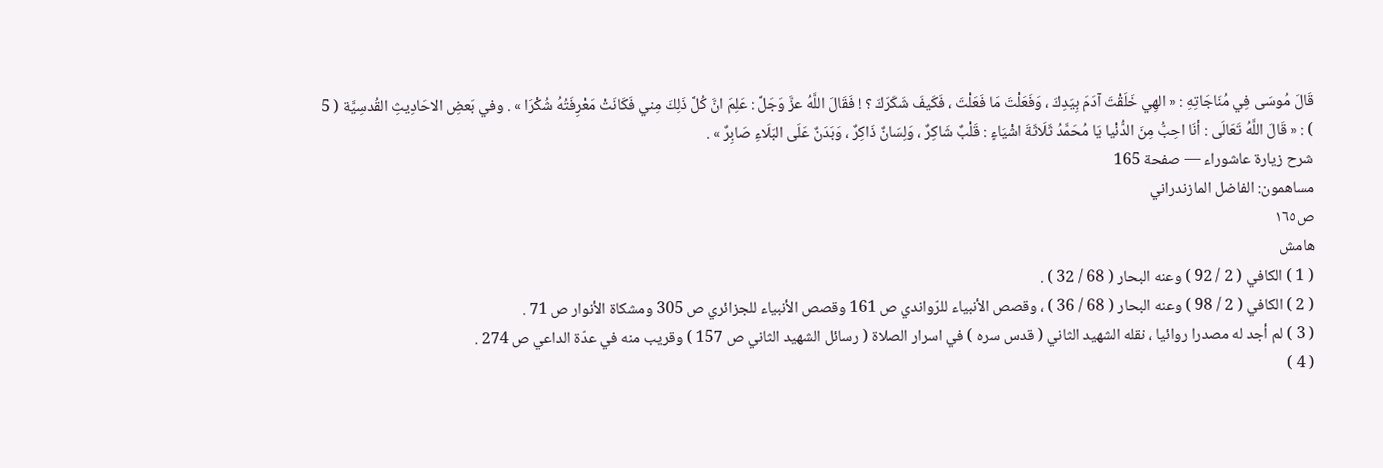قَالَ مُوسَى فِي مُنَاجَاتِهِ : « الهِي خَلَقْتَ آدَمَ بِيَدِكَ ، وَفَعَلْتَ مَا فَعَلْتَ ، فَكَيفَ شَكَرَكَ ؟ ! فَقَالَ اللَّهُ عزَّ وَجَلَّ : عَلِمَ انَّ كُلَّ ذَلِكَ مِني فَكَانَتْ مَعْرِفَتُهُ شُكْرَا » . وفي بَعضِ الاحَادِيثِ القُدسِيَّة ( 5 ) : « قَالَ اللَّهُ تَعَالَى : أنَا احِبُّ مِنَ الدُّنْيا يَا مُحَمَّدُ ثَلَاثَةَ اشْيَاءٍ : قَلْبٌ شَاكِرٌ ، وَلِسَانٌ ذَاكِرٌ ، وَبَدَنٌ عَلَى البَلَاءِ صَابِرٌ » .
شرح زيارة عاشوراء — صفحة 165
مساهمون: الفاضل المازندراني
ص١٦٥
هامش
( 1 ) الكافي ( 2 / 92 ) وعنه البحار ( 68 / 32 ) .
( 2 ) الكافي ( 2 / 98 ) وعنه البحار ( 68 / 36 ) ، وقصص الأنبياء للرّواندي ص 161 وقصص الأنبياء للجزائري ص 305 ومشكاة الأنوار ص 71 .
( 3 ) لم أجد له مصدرا روائيا ، نقله الشهيد الثاني ( قدس سره ) في اسرار الصلاة ( رسائل الشهيد الثاني ص 157 ) وقريب منه في عدّة الداعي ص 274 .
( 4 )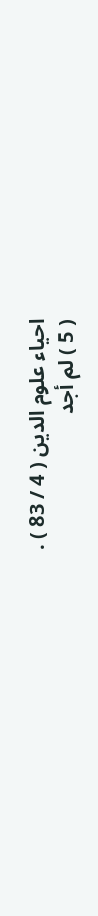احياء علوم الدين ( 4 / 83 ) .
( 5 ) لم أجد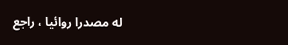له مصدرا روائيا ، راجع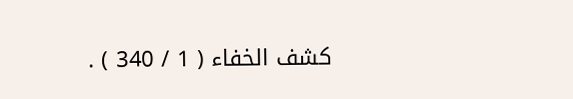كشف الخفاء ( 1 / 340 ) .